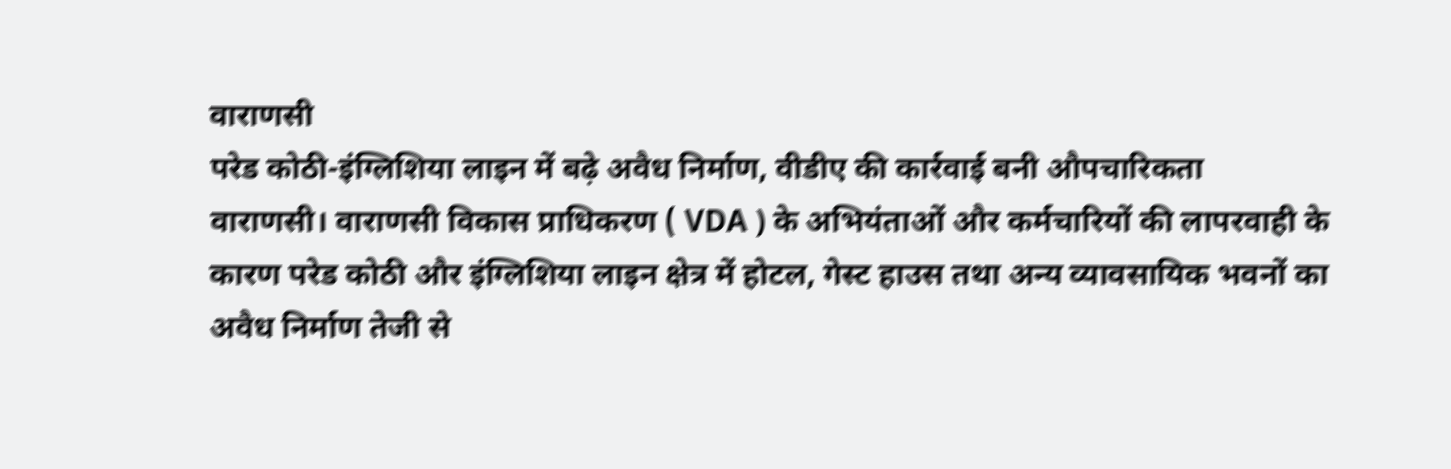वाराणसी
परेड कोठी-इंग्लिशिया लाइन में बढ़े अवैध निर्माण, वीडीए की कार्रवाई बनी औपचारिकता
वाराणसी। वाराणसी विकास प्राधिकरण ( VDA ) के अभियंताओं और कर्मचारियों की लापरवाही के कारण परेड कोठी और इंग्लिशिया लाइन क्षेत्र में होटल, गेस्ट हाउस तथा अन्य व्यावसायिक भवनों का अवैध निर्माण तेजी से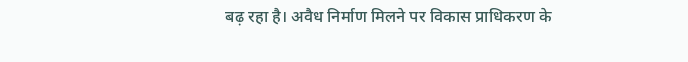बढ़ रहा है। अवैध निर्माण मिलने पर विकास प्राधिकरण के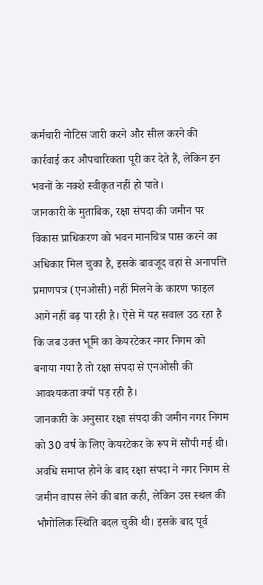कर्मचारी नोटिस जारी करने और सील करने की कार्रवाई कर औपचारिकता पूरी कर देते हैं, लेकिन इन भवनों के नक्शे स्वीकृत नहीं हो पाते।
जानकारी के मुताबिक, रक्षा संपदा की जमीन पर विकास प्राधिकरण को भवन मानचित्र पास करने का अधिकार मिल चुका है, इसके बावजूद वहां से अनापत्ति प्रमाणपत्र (एनओसी) नहीं मिलने के कारण फाइल आगे नहीं बढ़ पा रही है। ऐसे में यह सवाल उठ रहा है कि जब उक्त भूमि का केयरटेकर नगर निगम को बनाया गया है तो रक्षा संपदा से एनओसी की आवश्यकता क्यों पड़ रही है।
जानकारी के अनुसार रक्षा संपदा की जमीन नगर निगम को 30 वर्ष के लिए केयरटेकर के रूप में सौंपी गई थी। अवधि समाप्त होने के बाद रक्षा संपदा ने नगर निगम से जमीन वापस लेने की बात कही, लेकिन उस स्थल की भौगोलिक स्थिति बदल चुकी थी। इसके बाद पूर्व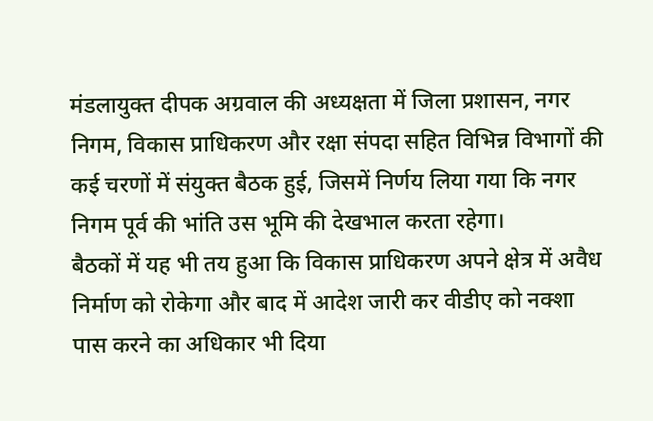मंडलायुक्त दीपक अग्रवाल की अध्यक्षता में जिला प्रशासन, नगर निगम, विकास प्राधिकरण और रक्षा संपदा सहित विभिन्न विभागों की कई चरणों में संयुक्त बैठक हुई, जिसमें निर्णय लिया गया कि नगर निगम पूर्व की भांति उस भूमि की देखभाल करता रहेगा।
बैठकों में यह भी तय हुआ कि विकास प्राधिकरण अपने क्षेत्र में अवैध निर्माण को रोकेगा और बाद में आदेश जारी कर वीडीए को नक्शा पास करने का अधिकार भी दिया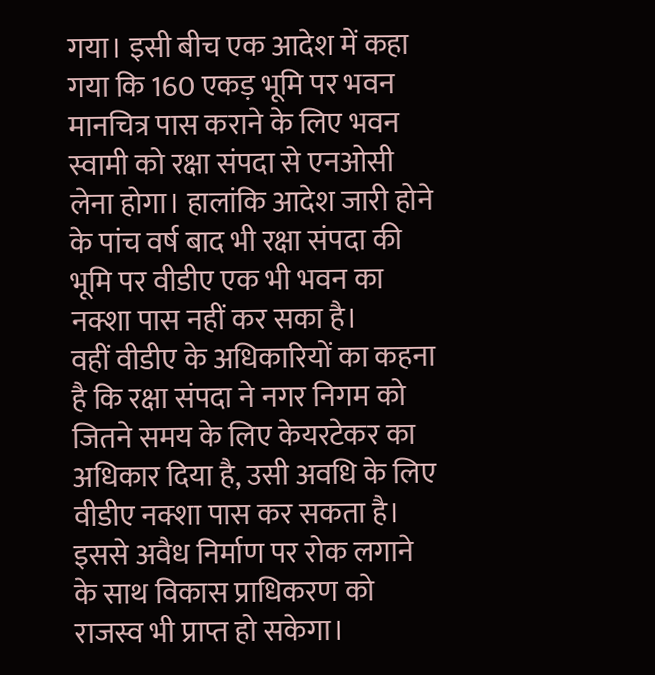गया। इसी बीच एक आदेश में कहा गया कि 160 एकड़ भूमि पर भवन मानचित्र पास कराने के लिए भवन स्वामी को रक्षा संपदा से एनओसी लेना होगा। हालांकि आदेश जारी होने के पांच वर्ष बाद भी रक्षा संपदा की भूमि पर वीडीए एक भी भवन का नक्शा पास नहीं कर सका है।
वहीं वीडीए के अधिकारियों का कहना है कि रक्षा संपदा ने नगर निगम को जितने समय के लिए केयरटेकर का अधिकार दिया है, उसी अवधि के लिए वीडीए नक्शा पास कर सकता है। इससे अवैध निर्माण पर रोक लगाने के साथ विकास प्राधिकरण को राजस्व भी प्राप्त हो सकेगा।